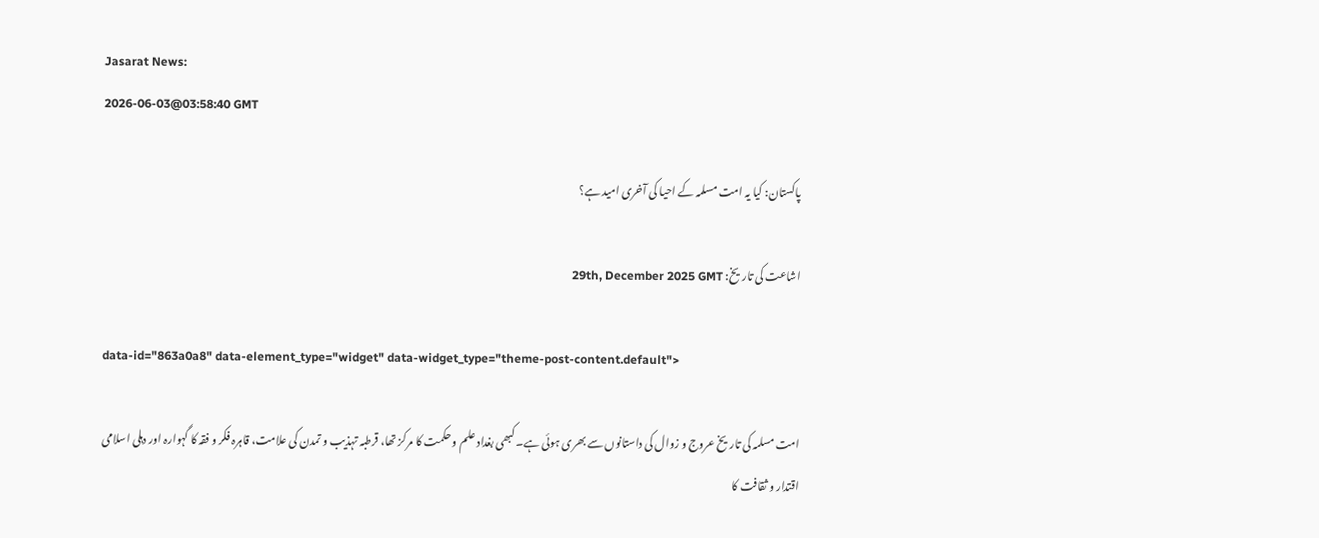Jasarat News:
2026-06-03@03:58:40 GMT

پاکستان: کیا یہ امت مسلمہ کے احیا کی آخری امید ہے؟

اشاعت کی تاریخ: 29th, December 2025 GMT

data-id="863a0a8" data-element_type="widget" data-widget_type="theme-post-content.default">

امت مسلمہ کی تاریخ عروج و زوال کی داستانوں سے بھری ہوئی ہے۔ کبھی بغداد علم و حکمت کا مرکز تھا، قرطبہ تہذیب و تمدن کی علامت، قاہرہ فکر و فقہ کا گہوارہ اور دہلی اسلامی اقتدار و ثقافت کا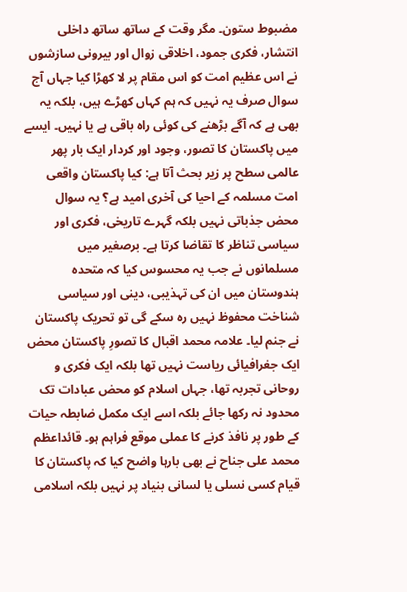مضبوط ستون۔ مگر وقت کے ساتھ ساتھ داخلی انتشار، فکری جمود، اخلاقی زوال اور بیرونی سازشوں نے اس عظیم امت کو اس مقام پر لا کھڑا کیا جہاں آج سوال صرف یہ نہیں کہ ہم کہاں کھڑے ہیں، بلکہ یہ بھی ہے کہ آگے بڑھنے کی کوئی راہ باقی ہے یا نہیں۔ ایسے میں پاکستان کا تصور، وجود اور کردار ایک بار پھر عالمی سطح پر زیر بحث آتا ہے: کیا پاکستان واقعی امت مسلمہ کے احیا کی آخری امید ہے؟ یہ سوال محض جذباتی نہیں بلکہ گہرے تاریخی، فکری اور سیاسی تناظر کا تقاضا کرتا ہے۔ برصغیر میں مسلمانوں نے جب یہ محسوس کیا کہ متحدہ ہندوستان میں ان کی تہذیبی، دینی اور سیاسی شناخت محفوظ نہیں رہ سکے گی تو تحریک پاکستان نے جنم لیا۔ علامہ محمد اقبال کا تصورِ پاکستان محض ایک جغرافیائی ریاست نہیں تھا بلکہ ایک فکری و روحانی تجربہ تھا، جہاں اسلام کو محض عبادات تک محدود نہ رکھا جائے بلکہ اسے ایک مکمل ضابطہ حیات کے طور پر نافذ کرنے کا عملی موقع فراہم ہو۔ قائداعظم محمد علی جناح نے بھی بارہا واضح کیا کہ پاکستان کا قیام کسی نسلی یا لسانی بنیاد پر نہیں بلکہ اسلامی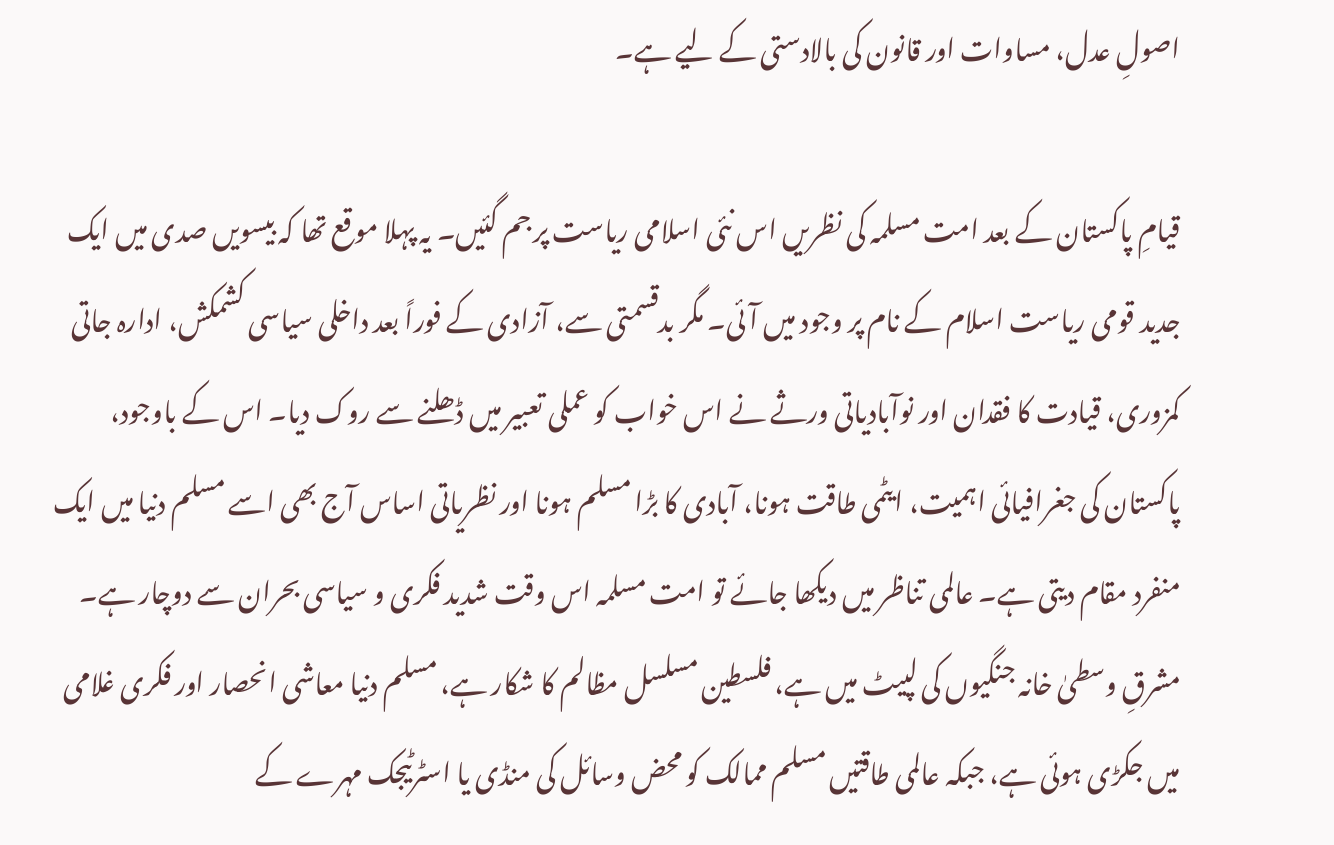اصولِ عدل، مساوات اور قانون کی بالادستی کے لیے ہے۔

قیامِ پاکستان کے بعد امت مسلمہ کی نظریں اس نئی اسلامی ریاست پر جم گئیں۔ یہ پہلا موقع تھا کہ بیسویں صدی میں ایک جدید قومی ریاست اسلام کے نام پر وجود میں آئی۔ مگر بدقسمتی سے، آزادی کے فوراً بعد داخلی سیاسی کشمکش، ادارہ جاتی کمزوری، قیادت کا فقدان اور نوآبادیاتی ورثے نے اس خواب کو عملی تعبیر میں ڈھلنے سے روک دیا۔ اس کے باوجود، پاکستان کی جغرافیائی اہمیت، ایٹمی طاقت ہونا، آبادی کا بڑا مسلم ہونا اور نظریاتی اساس آج بھی اسے مسلم دنیا میں ایک منفرد مقام دیتی ہے۔ عالمی تناظر میں دیکھا جائے تو امت مسلمہ اس وقت شدید فکری و سیاسی بحران سے دوچار ہے۔ مشرقِ وسطیٰ خانہ جنگیوں کی لپیٹ میں ہے، فلسطین مسلسل مظالم کا شکار ہے، مسلم دنیا معاشی انحصار اور فکری غلامی میں جکڑی ہوئی ہے، جبکہ عالمی طاقتیں مسلم ممالک کو محض وسائل کی منڈی یا اسٹرٹیجک مہرے کے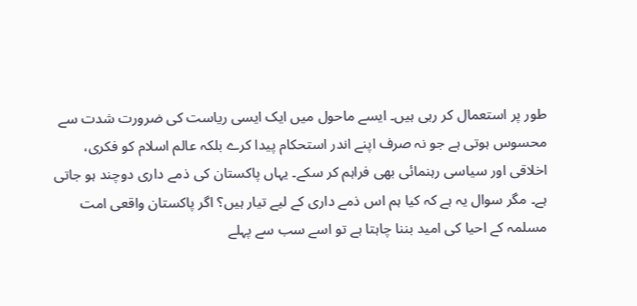طور پر استعمال کر رہی ہیں۔ ایسے ماحول میں ایک ایسی ریاست کی ضرورت شدت سے محسوس ہوتی ہے جو نہ صرف اپنے اندر استحکام پیدا کرے بلکہ عالم اسلام کو فکری، اخلاقی اور سیاسی رہنمائی بھی فراہم کر سکے۔ یہاں پاکستان کی ذمے داری دوچند ہو جاتی ہے۔ مگر سوال یہ ہے کہ کیا ہم اس ذمے داری کے لیے تیار ہیں؟ اگر پاکستان واقعی امت مسلمہ کے احیا کی امید بننا چاہتا ہے تو اسے سب سے پہلے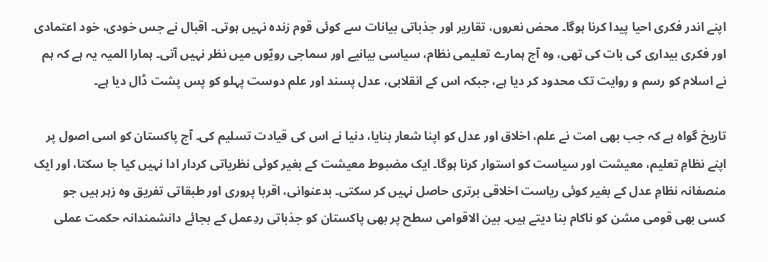اپنے اندر فکری احیا پیدا کرنا ہوگا۔ محض نعروں، تقاریر اور جذباتی بیانات سے کوئی قوم زندہ نہیں ہوتی۔ اقبال نے جس خودی، خود اعتمادی اور فکری بیداری کی بات کی تھی، وہ آج ہمارے تعلیمی نظام، سیاسی بیانیے اور سماجی رویّوں میں نظر نہیں آتی۔ ہمارا المیہ یہ ہے کہ ہم نے اسلام کو رسم و روایت تک محدود کر دیا ہے، جبکہ اس کے انقلابی، عدل پسند اور علم دوست پہلو کو پس پشت ڈال دیا ہے۔

تاریخ گواہ ہے کہ جب بھی امت نے علم، اخلاق اور عدل کو اپنا شعار بنایا، دنیا نے اس کی قیادت تسلیم کی۔ آج پاکستان کو اسی اصول پر اپنے نظامِ تعلیم، معیشت اور سیاست کو استوار کرنا ہوگا۔ ایک مضبوط معیشت کے بغیر کوئی نظریاتی کردار ادا نہیں کیا جا سکتا، اور ایک منصفانہ نظامِ عدل کے بغیر کوئی ریاست اخلاقی برتری حاصل نہیں کر سکتی۔ بدعنوانی، اقربا پروری اور طبقاتی تفریق وہ زہر ہیں جو کسی بھی قومی مشن کو ناکام بنا دیتے ہیں۔ بین الاقوامی سطح پر بھی پاکستان کو جذباتی ردِعمل کے بجائے دانشمندانہ حکمت عملی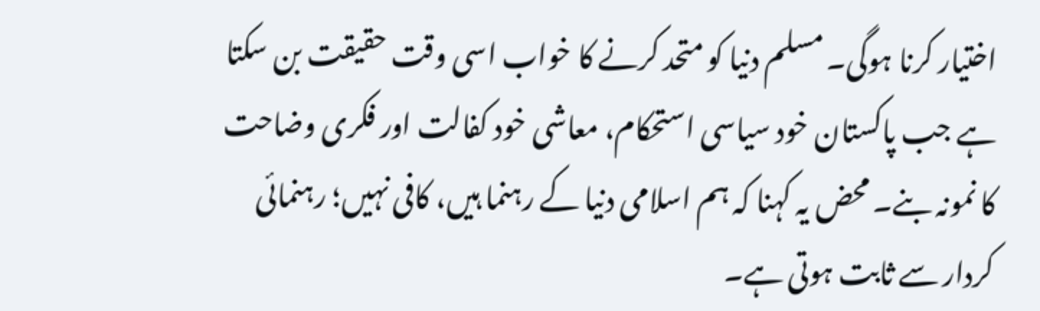اختیار کرنا ہوگی۔ مسلم دنیا کو متحد کرنے کا خواب اسی وقت حقیقت بن سکتا ہے جب پاکستان خود سیاسی استحکام، معاشی خود کفالت اور فکری وضاحت کا نمونہ بنے۔ محض یہ کہنا کہ ہم اسلامی دنیا کے رہنما ہیں، کافی نہیں؛ رہنمائی کردار سے ثابت ہوتی ہے۔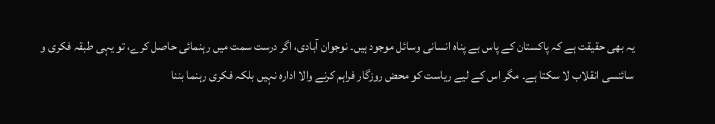یہ بھی حقیقت ہے کہ پاکستان کے پاس بے پناہ انسانی وسائل موجود ہیں۔ نوجوان آبادی، اگر درست سمت میں رہنمائی حاصل کرے، تو یہی طبقہ فکری و سائنسی انقلاب لا سکتا ہے۔ مگر اس کے لیے ریاست کو محض روزگار فراہم کرنے والا ادارہ نہیں بلکہ فکری رہنما بننا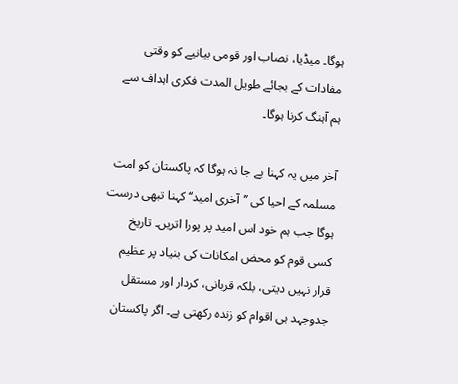ہوگا۔ میڈیا، نصاب اور قومی بیانیے کو وقتی مفادات کے بجائے طویل المدت فکری اہداف سے ہم آہنگ کرنا ہوگا۔

آخر میں یہ کہنا بے جا نہ ہوگا کہ پاکستان کو امت مسلمہ کے احیا کی ’’آخری امید‘‘ کہنا تبھی درست ہوگا جب ہم خود اس امید پر پورا اتریں۔ تاریخ کسی قوم کو محض امکانات کی بنیاد پر عظیم قرار نہیں دیتی، بلکہ قربانی، کردار اور مستقل جدوجہد ہی اقوام کو زندہ رکھتی ہے۔ اگر پاکستان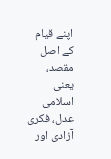اپنے قیام کے اصل مقصد، یعنی اسلامی عدل، فکری آزادی اور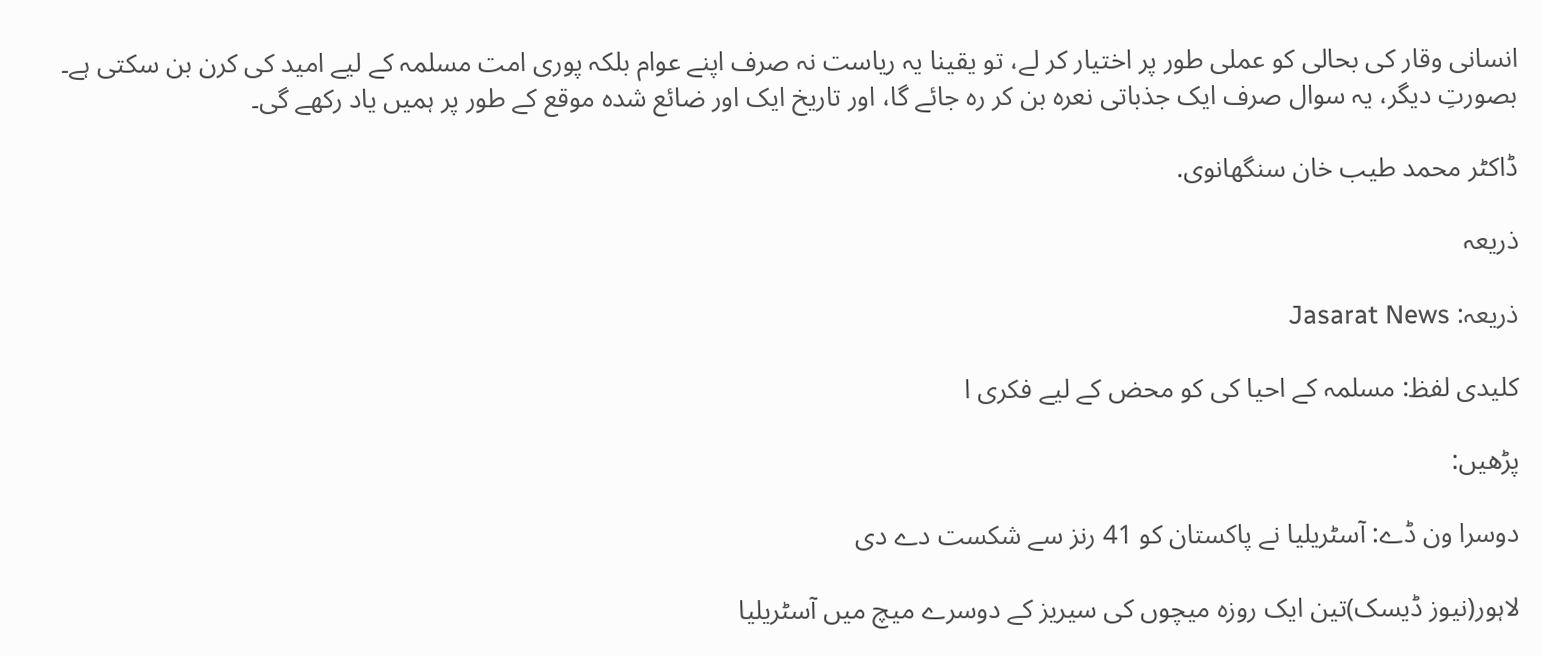انسانی وقار کی بحالی کو عملی طور پر اختیار کر لے، تو یقینا یہ ریاست نہ صرف اپنے عوام بلکہ پوری امت مسلمہ کے لیے امید کی کرن بن سکتی ہے۔ بصورتِ دیگر، یہ سوال صرف ایک جذباتی نعرہ بن کر رہ جائے گا، اور تاریخ ایک اور ضائع شدہ موقع کے طور پر ہمیں یاد رکھے گی۔

ڈاکٹر محمد طیب خان سنگھانوی.

ذریعہ

ذریعہ: Jasarat News

کلیدی لفظ: مسلمہ کے احیا کی کو محض کے لیے فکری ا

پڑھیں:

دوسرا ون ڈے: آسٹریلیا نے پاکستان کو 41 رنز سے شکست دے دی

لاہور(نیوز ڈیسک)تین ایک روزہ میچوں کی سیریز کے دوسرے میچ میں آسٹریلیا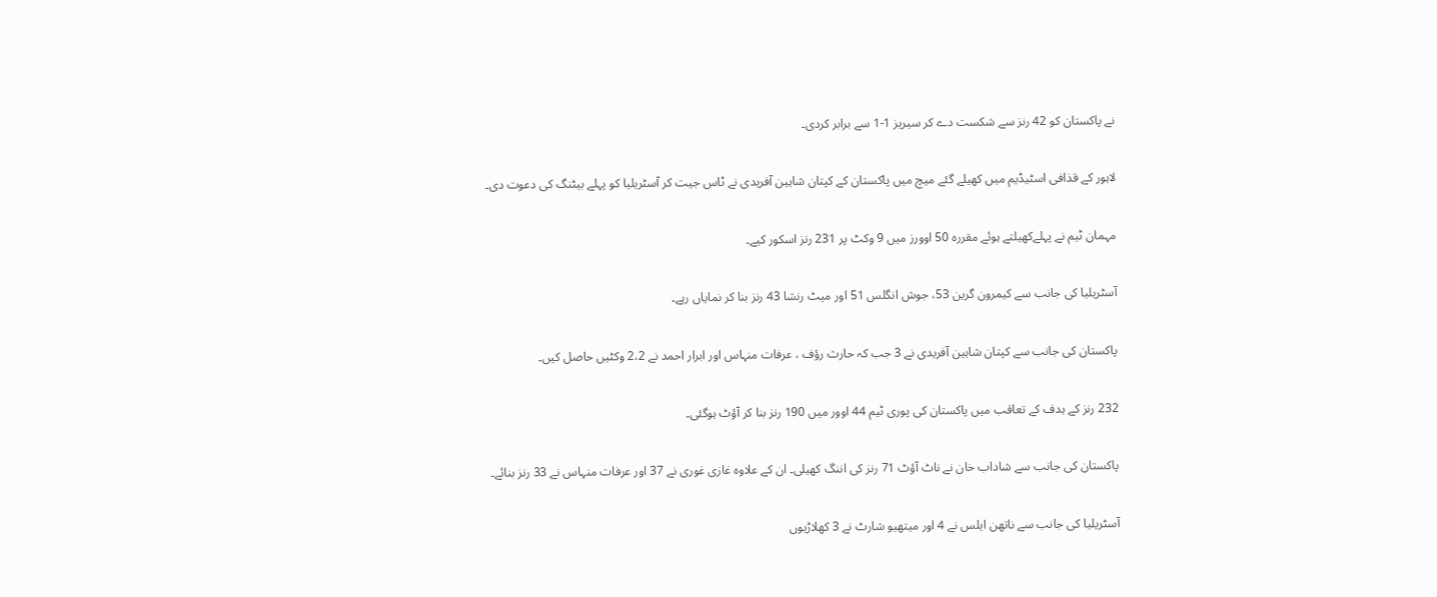نے پاکستان کو 42 رنز سے شکست دے کر سیریز 1-1 سے برابر کردی۔

لاہور کے قذافی اسٹیڈیم میں کھیلے گئے میچ میں پاکستان کے کپتان شاہین آفریدی نے ٹاس جیت کر آسٹریلیا کو پہلے بیٹنگ کی دعوت دی۔

مہمان ٹیم نے پہلےکھیلتے ہوئے مقررہ 50 اوورز میں 9 وکٹ پر 231 رنز اسکور کیے۔

آسٹریلیا کی جانب سے کیمرون گرین 53، جوش انگلس 51 اور میٹ رنشا 43 رنز بنا کر نمایاں رہے۔

پاکستان کی جانب سے کپتان شاہین آفریدی نے 3 جب کہ حارث رؤف ، عرفات منہاس اور ابرار احمد نے 2،2 وکٹیں حاصل کیں۔

232 رنز کے ہدف کے تعاقب میں پاکستان کی پوری ٹیم 44 اوور میں 190 رنز بنا کر آؤٹ ہوگئی۔

پاکستان کی جانب سے شاداب خان نے ناٹ آؤٹ 71 رنز کی اننگ کھیلی۔ ان کے علاوہ غازی غوری نے 37 اور عرفات منہاس نے 33 رنز بنائے۔

آسٹریلیا کی جانب سے ناتھن ایلس نے 4 اور میتھیو شارٹ نے 3 کھلاڑیوں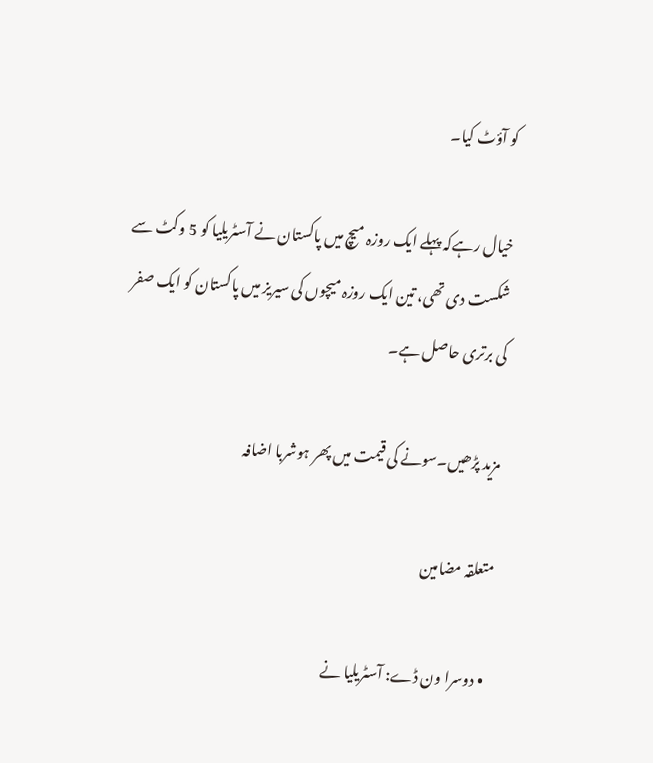کو آؤٹ کیا۔

خیال رہےکہ پہلے ایک روزہ میچ میں پاکستان نے آسٹریلیا کو 5 وکٹ سے شکست دی تھی، تین ایک روزہ میچوں کی سیریز میں پاکستان کو ایک صفر کی برتری حاصل ہے۔

مزید پڑھیں۔سونے کی قیمت میں پھر ہوشربا اضافہ

متعلقہ مضامین

  • دوسرا ون ڈے: آسٹریلیا نے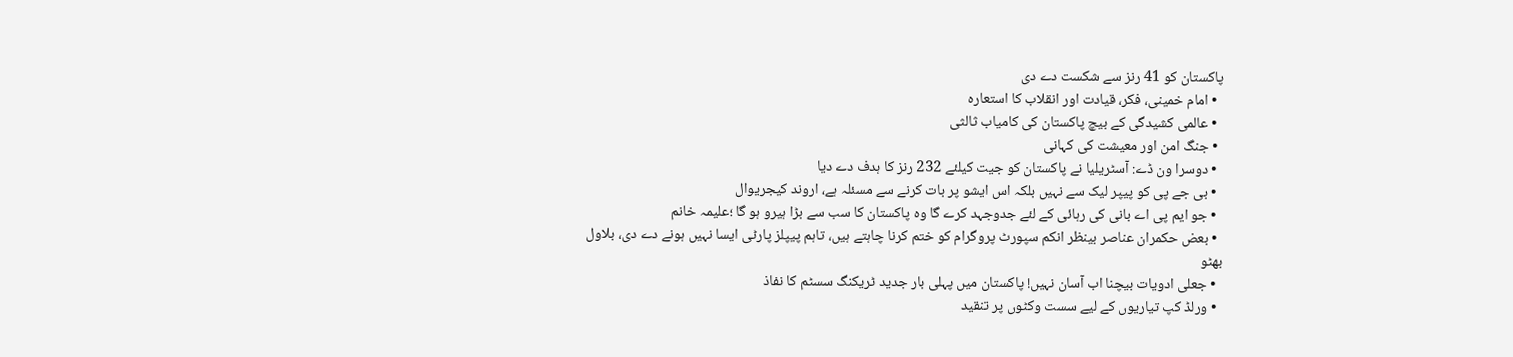پاکستان کو 41 رنز سے شکست دے دی
  • امام خمینی، فکر، قیادت اور انقلاب کا استعارہ
  • عالمی کشیدگی کے بیچ پاکستان کی کامیاب ثالثی
  • جنگ امن اور معیشت کی کہانی
  • دوسرا ون ڈے: آسٹریلیا نے پاکستان کو جیت کیلئے 232 رنز کا ہدف دے دیا
  • بی جے پی کو پیپر لیک سے نہیں بلکہ اس ایشو پر بات کرنے سے مسئلہ ہے، اروند کیجریوال
  • جو ایم پی اے بانی کی رہائی کے لئے جدوجہد کرے گا وہ پاکستان کا سب سے بڑا ہیرو ہو گا ؛علیمہ خانم
  • بعض حکمران عناصر بینظر انکم سپورٹ پروگرام کو ختم کرنا چاہتے ہیں، تاہم پیپلز پارٹی ایسا نہیں ہونے دے دی، بلاول بھٹو
  • جعلی ادویات بیچنا اب آسان نہیں! پاکستان میں پہلی بار جدید ٹریکنگ سسٹم کا نفاذ
  • ورلڈ کپ تیاریوں کے لیے سست وکٹوں پر تنقید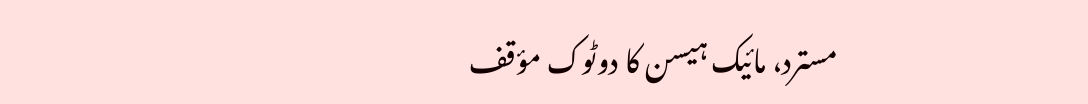مسترد، مائیک ہیسن کا دوٹوک مؤقف